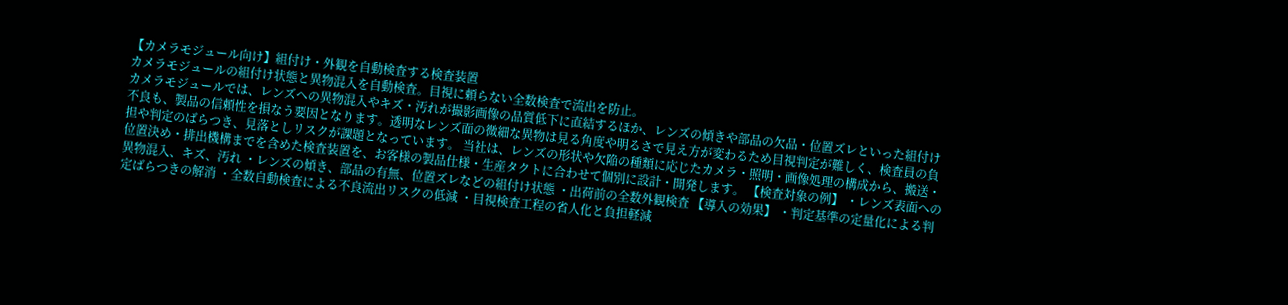【カメラモジュール向け】組付け・外観を自動検査する検査装置
カメラモジュールの組付け状態と異物混入を自動検査。目視に頼らない全数検査で流出を防止。
カメラモジュールでは、レンズへの異物混入やキズ・汚れが撮影画像の品質低下に直結するほか、レンズの傾きや部品の欠品・位置ズレといった組付け不良も、製品の信頼性を損なう要因となります。透明なレンズ面の微細な異物は見る角度や明るさで見え方が変わるため目視判定が難しく、検査員の負担や判定のばらつき、見落としリスクが課題となっています。 当社は、レンズの形状や欠陥の種類に応じたカメラ・照明・画像処理の構成から、搬送・位置決め・排出機構までを含めた検査装置を、お客様の製品仕様・生産タクトに合わせて個別に設計・開発します。 【検査対象の例】 ・レンズ表面への異物混入、キズ、汚れ ・レンズの傾き、部品の有無、位置ズレなどの組付け状態 ・出荷前の全数外観検査 【導入の効果】 ・判定基準の定量化による判定ばらつきの解消 ・全数自動検査による不良流出リスクの低減 ・目視検査工程の省人化と負担軽減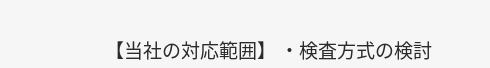【当社の対応範囲】 ・検査方式の検討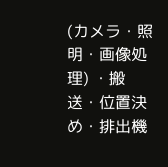(カメラ・照明・画像処理) ・搬送・位置決め・排出機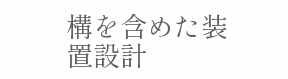構を含めた装置設計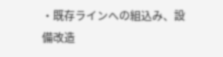・既存ラインへの組込み、設備改造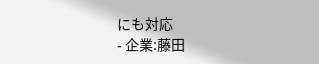にも対応
- 企業:藤田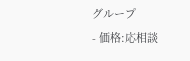グループ
- 価格:応相談